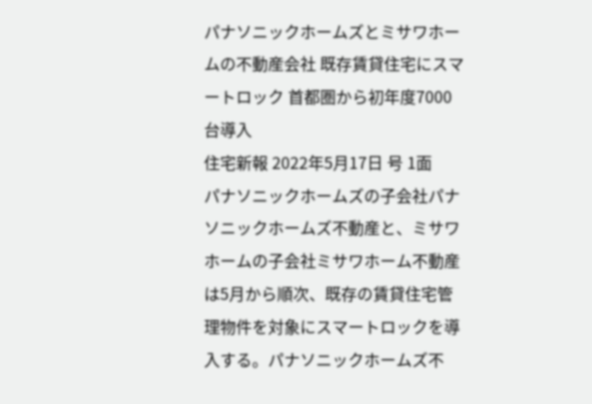パナソニックホームズとミサワホームの不動産会社 既存賃貸住宅にスマートロック 首都圏から初年度7000台導入
住宅新報 2022年5月17日 号 1面
パナソニックホームズの子会社パナソニックホームズ不動産と、ミサワホームの子会社ミサワホーム不動産は5月から順次、既存の賃貸住宅管理物件を対象にスマートロックを導入する。パナソニックホームズ不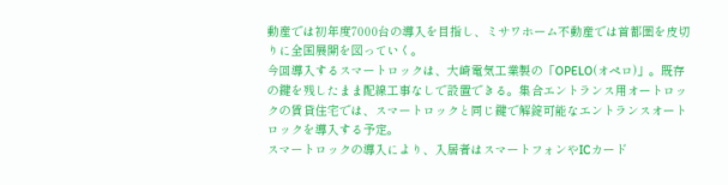動産では初年度7000台の導入を目指し、ミサワホーム不動産では首都圏を皮切りに全国展開を図っていく。
今回導入するスマートロックは、大崎電気工業製の「OPELO(オペロ)」。既存の鍵を残したまま配線工事なしで設置できる。集合エントランス用オートロックの賃貸住宅では、スマートロックと同じ鍵で解錠可能なエントランスオートロックを導入する予定。
スマートロックの導入により、入居者はスマートフォンやICカード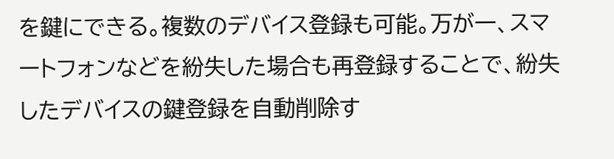を鍵にできる。複数のデバイス登録も可能。万が一、スマートフォンなどを紛失した場合も再登録することで、紛失したデバイスの鍵登録を自動削除す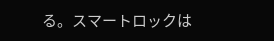る。スマートロックは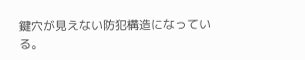鍵穴が見えない防犯構造になっている。